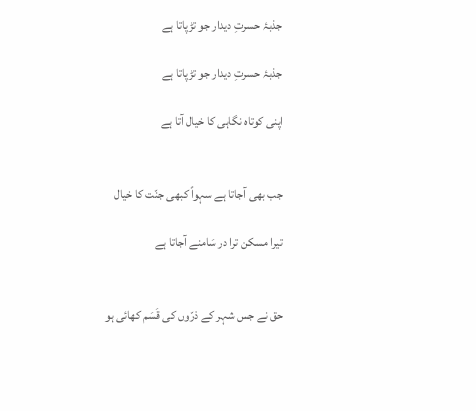جذبۂ حسرتِ دیدار جو تڑپاتا ہے

جذبۂ حسرتِ دیدار جو تڑپاتا ہے

اپنی کوتاہ نگاہی کا خیال آتا ہے


جب بھی آجاتا ہے سہواً کبھی جنّت کا خیال

تیرا مسکن ترا در سَامنے آجاتا ہے


حق نے جس شہر کے ذرّوں کی قَسَم کھائی ہو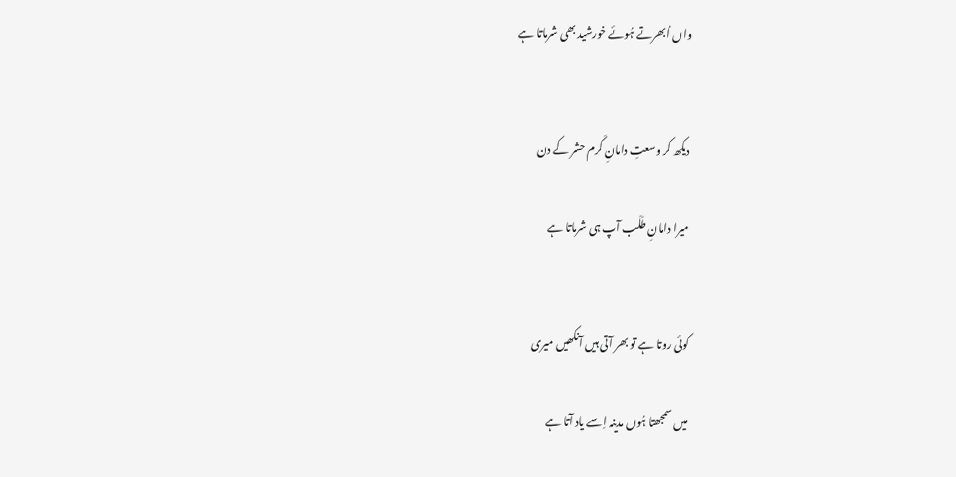واں اُبھرتے ہُوئے خورشید بھی شرماتا ہے


دیکھ کر وسعتِ دامانِ کَرم حشر کے دن

میرا دامانِ طَلَب آپ ہی شرماتا ہے


کوئی روتا ہے تو بھر آتی ہیں آنکھیں میری

میں سمجھتا ہُوں مدینہ اِسے یاد آتا ہے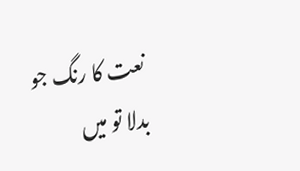نعت کا رنگ جو بدلا تو میں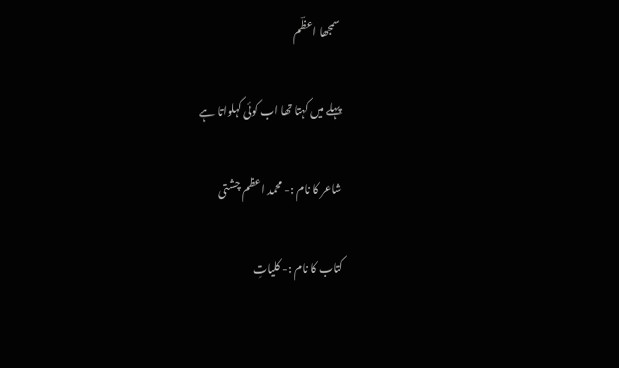سمجھا اعظؔم

پہلے میں کہتا تھا اب کوئی کہلواتا ہے

شاعر کا نام :- محمد اعظم چشتی

کتاب کا نام :- کلیاتِ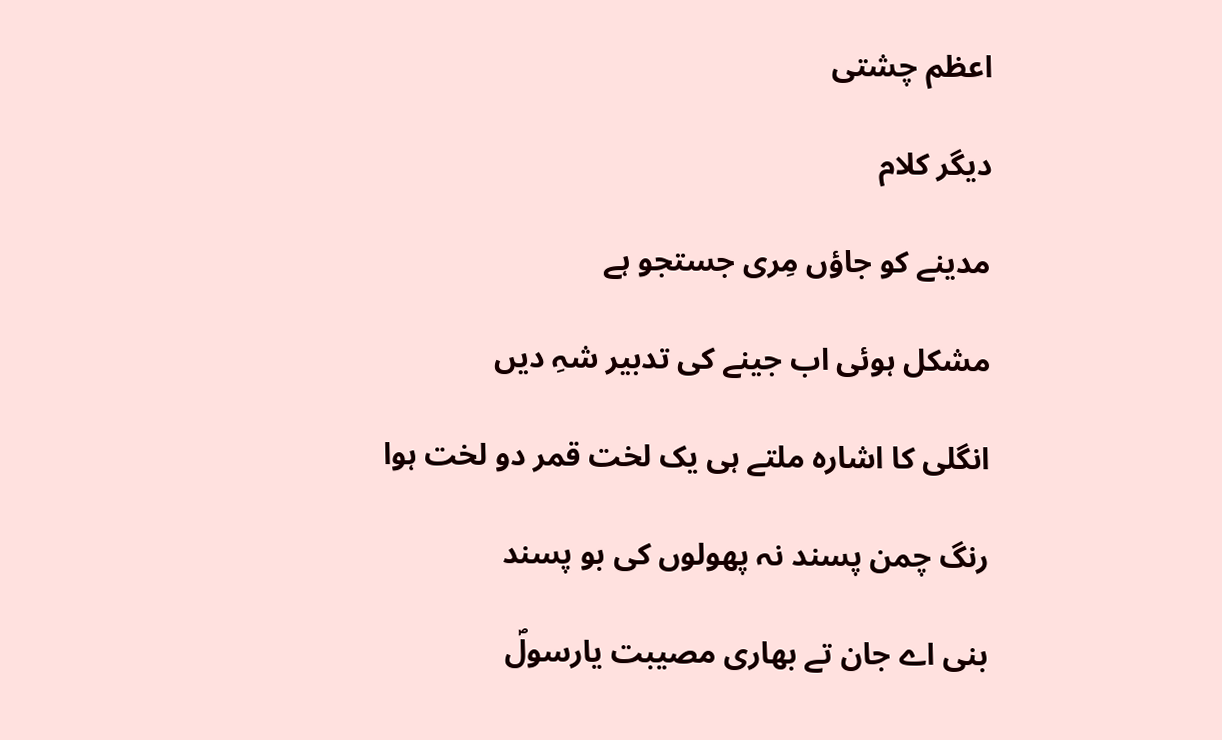اعظم چشتی

دیگر کلام

مدینے کو جاؤں مِری جستجو ہے

مشکل ہوئی اب جینے کی تدبیر شہِ دیں

انگلی کا اشارہ ملتے ہی یک لخت قمر دو لخت ہوا

رنگ چمن پسند نہ پھولوں کی بو پسند

بنی اے جان تے بھاری مصیبت یارسولؐ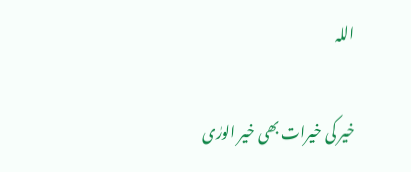اللہ

خیر کی خیرات بھی خیر الورٰی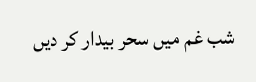شب غم میں سحر بیدار کر دیں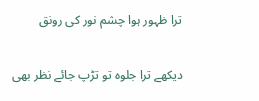ترا ظہور ہوا چشم نور کی رونق

دیکھے ترا جلوہ تو تڑپ جائے نظر بھی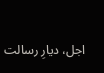اجل، دیارِ رسالت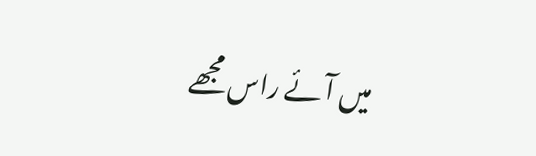میں آئے راس مجھے